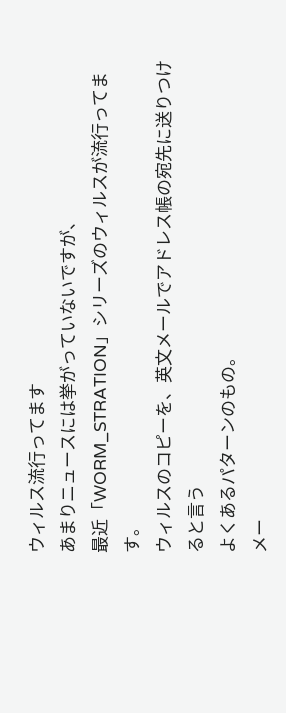ウィルス流行ってます
あまりニュースには挙がっていないですが、
最近「WORM_STRATION」シリーズのウィルスが流行ってます。
ウィルスのコピーを、英文メールでアドレス帳の宛先に送りつけると言う
よくあるパターンのもの。
メー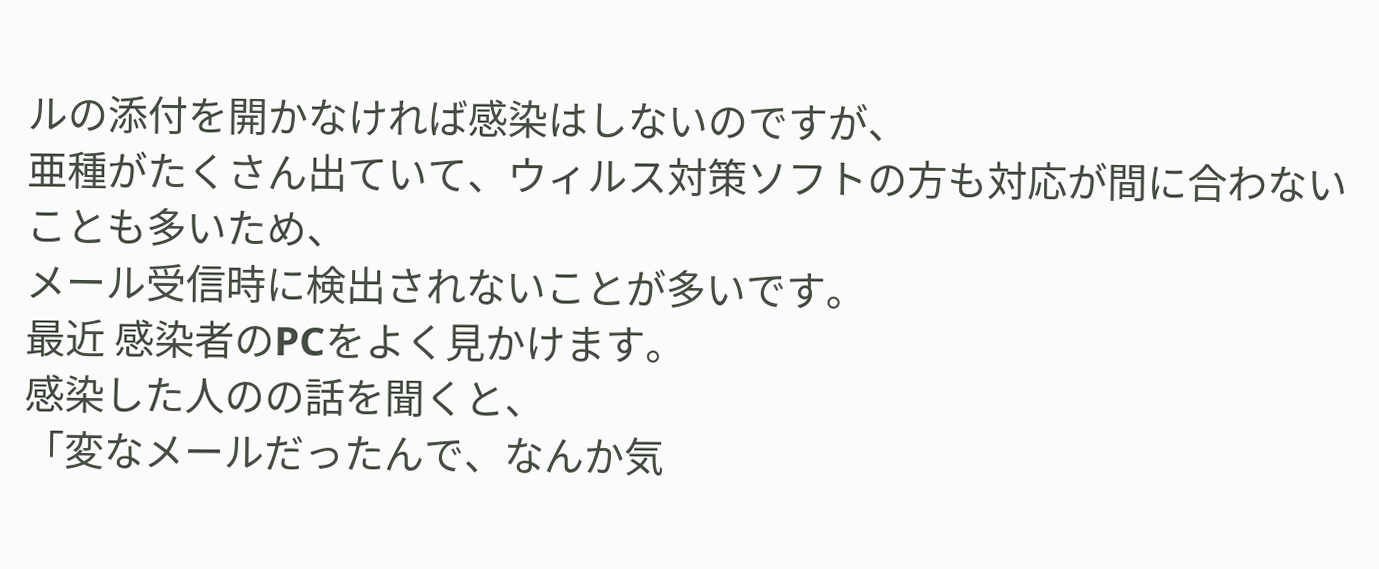ルの添付を開かなければ感染はしないのですが、
亜種がたくさん出ていて、ウィルス対策ソフトの方も対応が間に合わないことも多いため、
メール受信時に検出されないことが多いです。
最近 感染者のPCをよく見かけます。
感染した人のの話を聞くと、
「変なメールだったんで、なんか気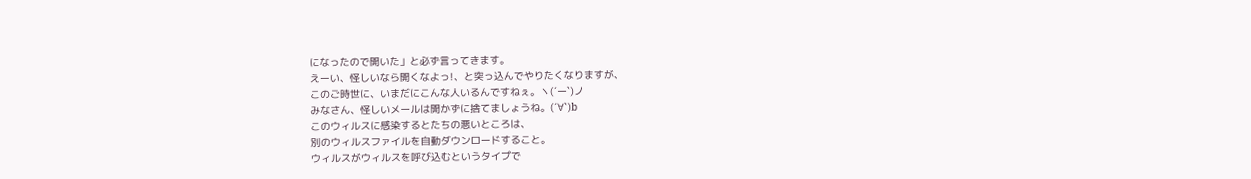になったので開いた」と必ず言ってきます。
えーい、怪しいなら開くなよっ!、と突っ込んでやりたくなりますが、
このご時世に、いまだにこんな人いるんですねぇ。ヽ(´ー`)ノ
みなさん、怪しいメールは開かずに捨てましょうね。(´∀`)b
このウィルスに感染するとたちの悪いところは、
別のウィルスファイルを自動ダウンロードすること。
ウィルスがウィルスを呼び込むというタイプで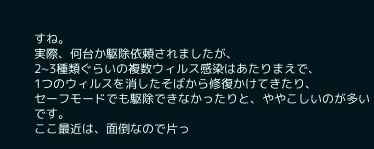すね。
実際、何台か駆除依頼されましたが、
2~3種類ぐらいの複数ウィルス感染はあたりまえで、
1つのウィルスを消したそばから修復かけてきたり、
セーフモードでも駆除できなかったりと、ややこしいのが多いです。
ここ最近は、面倒なので片っ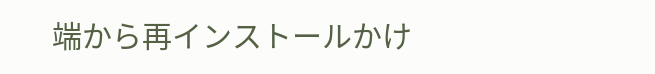端から再インストールかけ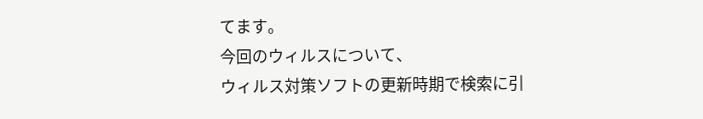てます。
今回のウィルスについて、
ウィルス対策ソフトの更新時期で検索に引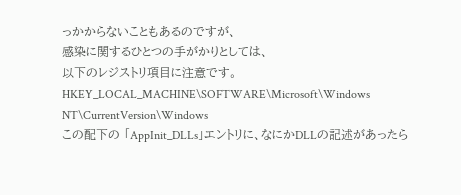っかからないこともあるのですが、
感染に関するひとつの手がかりとしては、
以下のレジストリ項目に注意です。
HKEY_LOCAL_MACHINE\SOFTWARE\Microsoft\Windows NT\CurrentVersion\Windows
この配下の 「AppInit_DLLs」エントリに、なにかDLLの記述があったら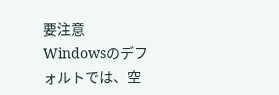要注意
Windowsのデフォルトでは、空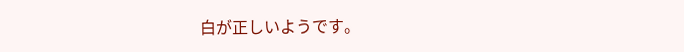白が正しいようです。